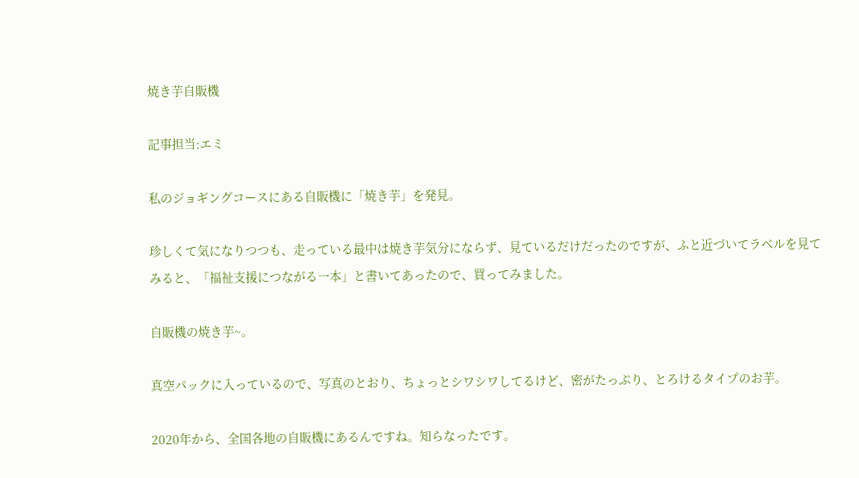焼き芋自販機

記事担当:エミ

私のジョギングコースにある自販機に「焼き芋」を発見。

珍しくて気になりつつも、走っている最中は焼き芋気分にならず、見ているだけだったのですが、ふと近づいてラベルを見てみると、「福祉支援につながる一本」と書いてあったので、買ってみました。

自販機の焼き芋~。

真空パックに入っているので、写真のとおり、ちょっとシワシワしてるけど、密がたっぷり、とろけるタイプのお芋。

2020年から、全国各地の自販機にあるんですね。知らなったです。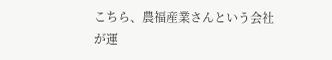こちら、農福産業さんという会社が運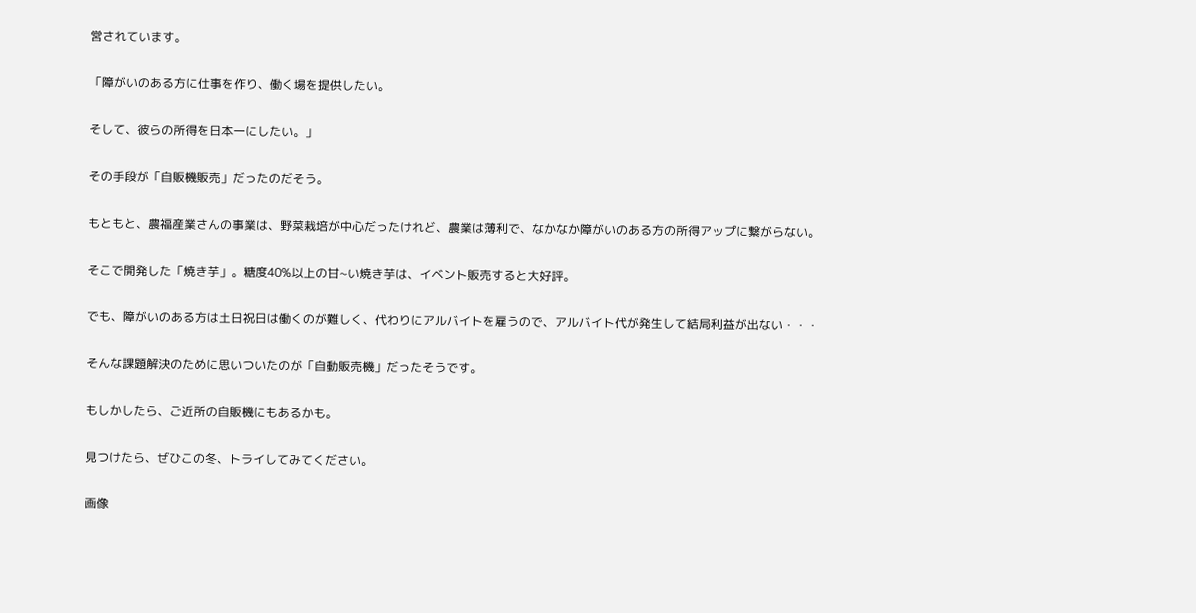営されています。

「障がいのある方に仕事を作り、働く場を提供したい。

そして、彼らの所得を日本一にしたい。」

その手段が「自販機販売」だったのだそう。

もともと、農福産業さんの事業は、野菜栽培が中心だったけれど、農業は薄利で、なかなか障がいのある方の所得アップに繋がらない。

そこで開発した「焼き芋」。糖度40%以上の甘~い焼き芋は、イベント販売すると大好評。

でも、障がいのある方は土日祝日は働くのが難しく、代わりにアルバイトを雇うので、アルバイト代が発生して結局利益が出ない・・・

そんな課題解決のために思いついたのが「自動販売機」だったそうです。

もしかしたら、ご近所の自販機にもあるかも。

見つけたら、ぜひこの冬、トライしてみてください。

画像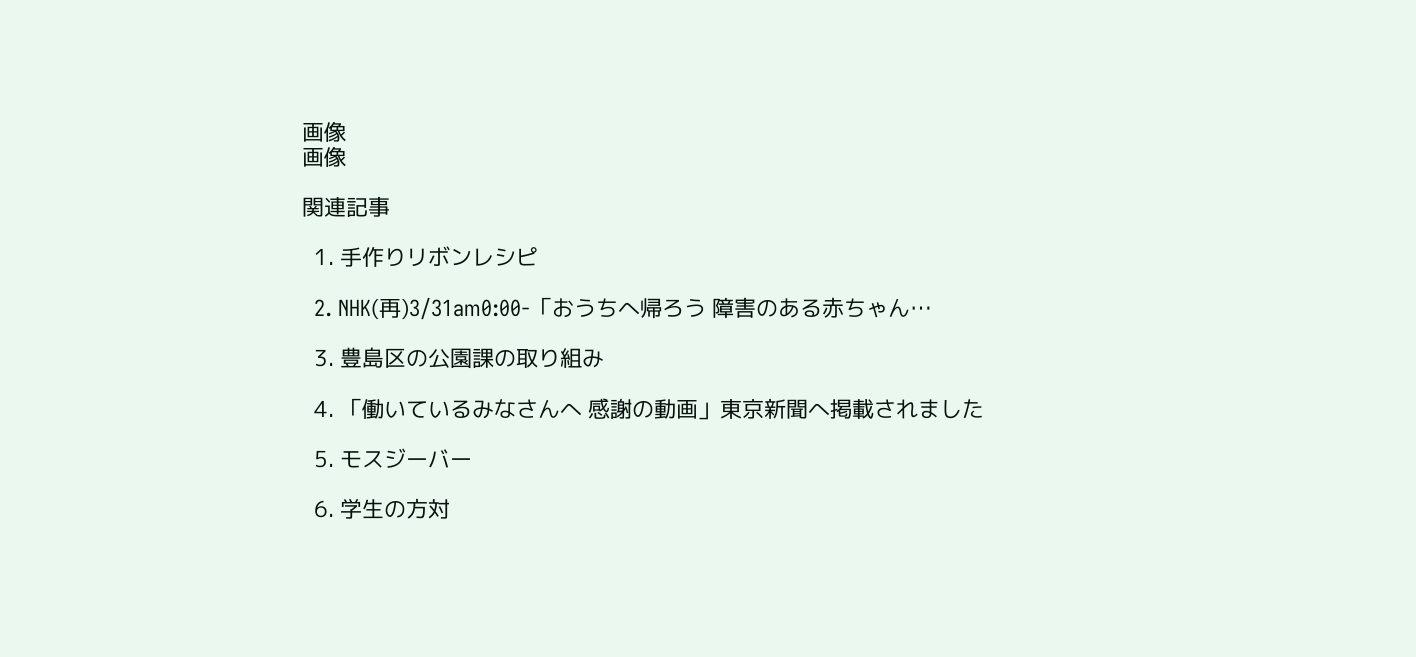画像
画像

関連記事

  1. 手作りリボンレシピ

  2. NHK(再)3/31am0:00-「おうちへ帰ろう 障害のある赤ちゃん…

  3. 豊島区の公園課の取り組み

  4. 「働いているみなさんへ 感謝の動画」東京新聞へ掲載されました

  5. モスジーバー

  6. 学生の方対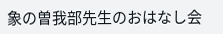象の曽我部先生のおはなし会